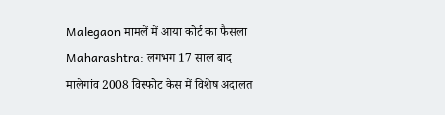Malegaon मामलें में आया कोर्ट का फैसला
Maharashtra: लगभग 17 साल बाद मालेगांव 2008 विस्फोट केस में विशेष अदालत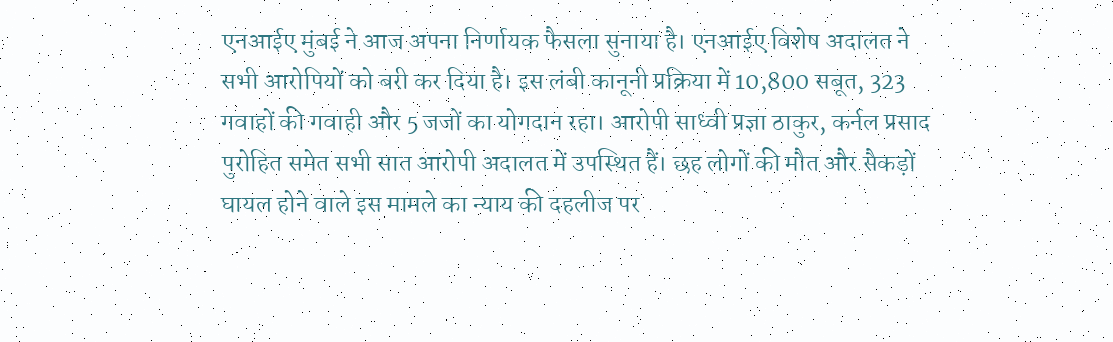एनआईए मुंबई ने आज अपना निर्णायक फैसला सुनाया है। एनआईए विशेष अदालत ने सभी आरोपियों को बरी कर दिया है। इस लंबी कानूनी प्रक्रिया में 10,800 सबूत, 323 गवाहों की गवाही और 5 जजों का योगदान रहा। आरोपी साध्वी प्रज्ञा ठाकुर, कर्नल प्रसाद पुरोहित समेत सभी सात आरोपी अदालत में उपस्थित हैं। छह लोगों की मौत और सैकड़ों घायल होने वाले इस मामले का न्याय की दहलीज पर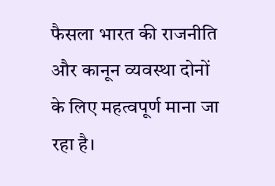फैसला भारत की राजनीति और कानून व्यवस्था दोनों के लिए महत्वपूर्ण माना जा रहा है।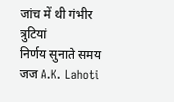जांच में थी गंभीर त्रुटियां
निर्णय सुनाते समय जज A.K. Lahoti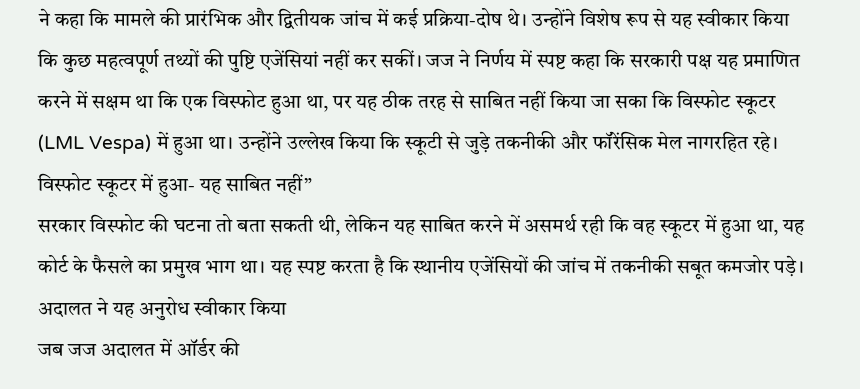ने कहा कि मामले की प्रारंभिक और द्वितीयक जांच में कई प्रक्रिया-दोष थे। उन्होंने विशेष रूप से यह स्वीकार किया कि कुछ महत्वपूर्ण तथ्यों की पुष्टि एजेंसियां नहीं कर सकीं। जज ने निर्णय में स्पष्ट कहा कि सरकारी पक्ष यह प्रमाणित करने में सक्षम था कि एक विस्फोट हुआ था, पर यह ठीक तरह से साबित नहीं किया जा सका कि विस्फोट स्कूटर (LML Vespa) में हुआ था। उन्होंने उल्लेख किया कि स्कूटी से जुड़े तकनीकी और फॉरेंसिक मेल नागरहित रहे।
विस्फोट स्कूटर में हुआ- यह साबित नहीं”
सरकार विस्फोट की घटना तो बता सकती थी, लेकिन यह साबित करने में असमर्थ रही कि वह स्कूटर में हुआ था, यह कोर्ट के फैसले का प्रमुख भाग था। यह स्पष्ट करता है कि स्थानीय एजेंसियों की जांच में तकनीकी सबूत कमजोर पड़े।
अदालत ने यह अनुरोध स्वीकार किया
जब जज अदालत में ऑर्डर की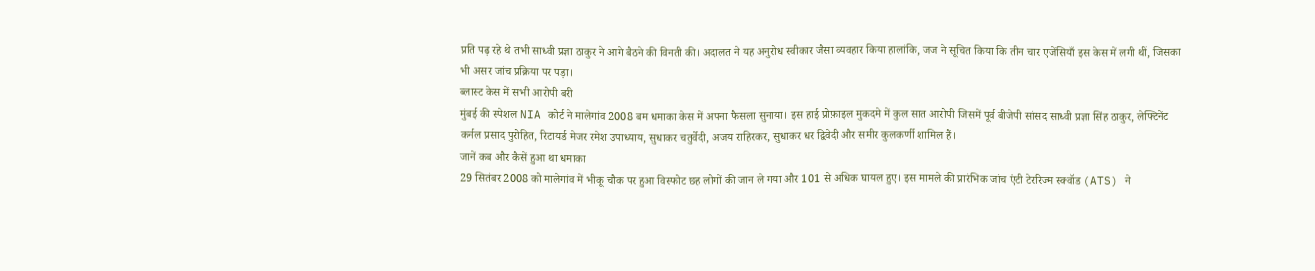प्रति पढ़ रहे थे तभी साध्वी प्रज्ञा ठाकुर ने आगे बैठने की विनती की। अदालत ने यह अनुरोध स्वीकार जैसा व्यवहार किया हालांकि, जज ने सूचित किया कि तीन चार एजेंसियाँ इस केस में लगी थीं, जिसका भी असर जांच प्रक्रिया पर पड़ा।
ब्लास्ट केस में सभी आरोपी बरी
मुंबई की स्पेशल NIA कोर्ट ने मालेगांव 2008 बम धमाका केस में अपना फैसला सुनाया। इस हाई प्रोफ़ाइल मुकदमे में कुल सात आरोपी जिसमें पूर्व बीजेपी सांसद साध्वी प्रज्ञा सिंह ठाकुर, लेफ्टिनेंट कर्नल प्रसाद पुरोहित, रिटायर्ड मेजर रमेश उपाध्याय, सुधाकर चतुर्वेदी, अजय राहिरकर, सुधाकर धर द्विवेदी और समीर कुलकर्णी शामिल हैं।
जानें कब और कैसें हुआ था धमाका
29 सितंबर 2008 को मालेगांव में भीकू चौक पर हुआ विस्फोट छह लोगों की जान ले गया और 101 से अधिक घायल हुए। इस मामले की प्रारंभिक जांच एंटी टेररिज्म स्क्वॉड (ATS) ने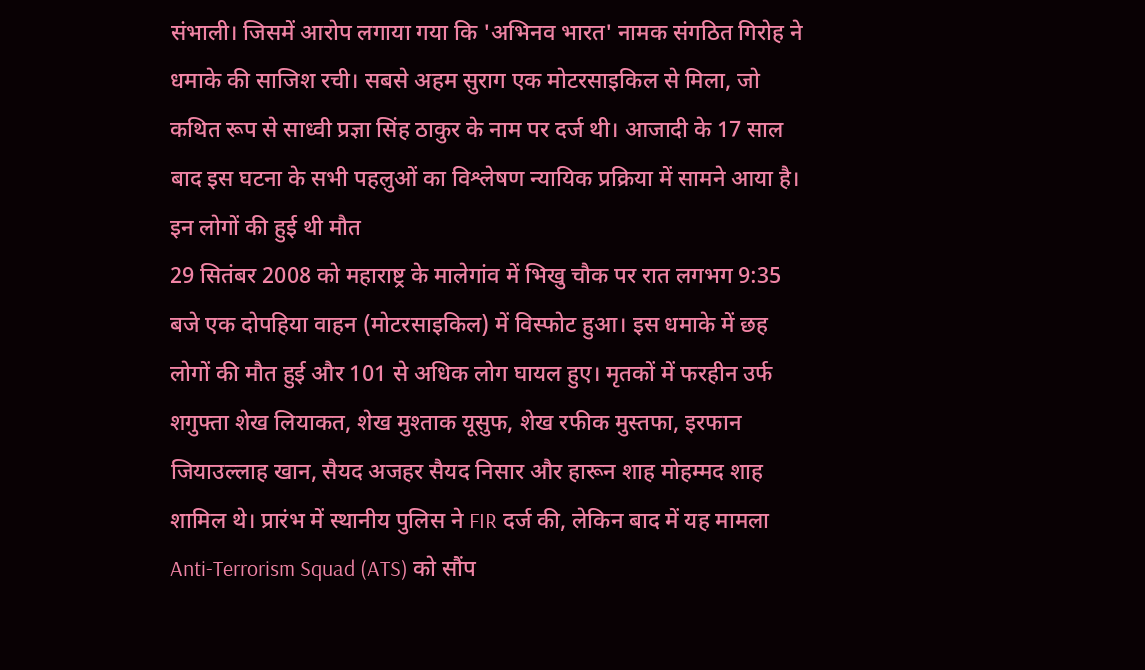संभाली। जिसमें आरोप लगाया गया कि 'अभिनव भारत' नामक संगठित गिरोह ने धमाके की साजिश रची। सबसे अहम सुराग एक मोटरसाइकिल से मिला, जो कथित रूप से साध्वी प्रज्ञा सिंह ठाकुर के नाम पर दर्ज थी। आजादी के 17 साल बाद इस घटना के सभी पहलुओं का विश्लेषण न्यायिक प्रक्रिया में सामने आया है।
इन लोगों की हुई थी मौत
29 सितंबर 2008 को महाराष्ट्र के मालेगांव में भिखु चौक पर रात लगभग 9:35 बजे एक दोपहिया वाहन (मोटरसाइकिल) में विस्फोट हुआ। इस धमाके में छह लोगों की मौत हुई और 101 से अधिक लोग घायल हुए। मृतकों में फरहीन उर्फ शगुफ्ता शेख लियाकत, शेख मुश्ताक यूसुफ, शेख रफीक मुस्तफा, इरफान जियाउल्लाह खान, सैयद अजहर सैयद निसार और हारून शाह मोहम्मद शाह शामिल थे। प्रारंभ में स्थानीय पुलिस ने FIR दर्ज की, लेकिन बाद में यह मामला Anti-Terrorism Squad (ATS) को सौंप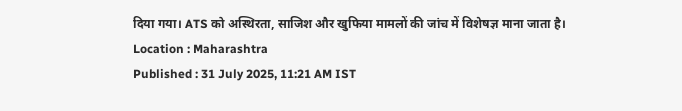दिया गया। ATS को अस्थिरता, साजिश और खुफिया मामलों की जांच में विशेषज्ञ माना जाता है।
Location : Maharashtra
Published : 31 July 2025, 11:21 AM IST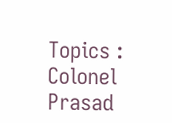Topics : Colonel Prasad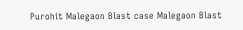Purohit Malegaon Blast case Malegaon Blast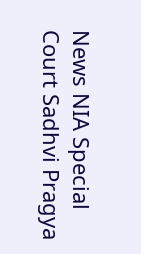News NIA Special Court Sadhvi Pragya